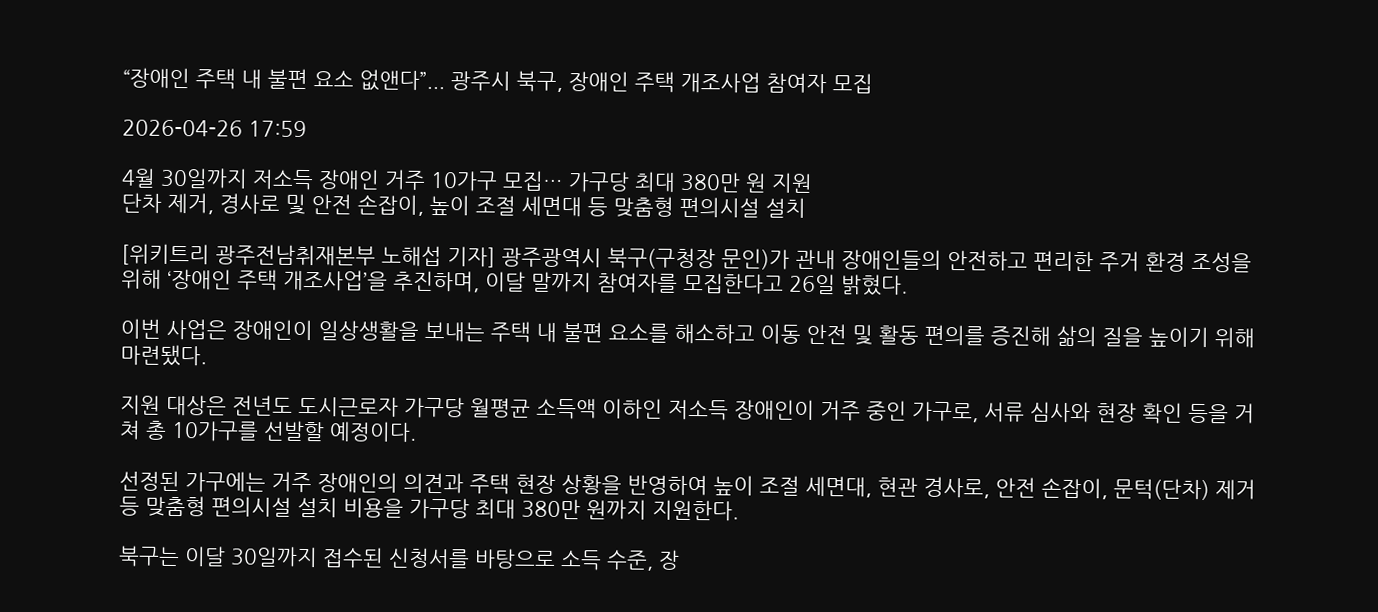“장애인 주택 내 불편 요소 없앤다”... 광주시 북구, 장애인 주택 개조사업 참여자 모집

2026-04-26 17:59

4월 30일까지 저소득 장애인 거주 10가구 모집… 가구당 최대 380만 원 지원
단차 제거, 경사로 및 안전 손잡이, 높이 조절 세면대 등 맞춤형 편의시설 설치

[위키트리 광주전남취재본부 노해섭 기자] 광주광역시 북구(구청장 문인)가 관내 장애인들의 안전하고 편리한 주거 환경 조성을 위해 ‘장애인 주택 개조사업’을 추진하며, 이달 말까지 참여자를 모집한다고 26일 밝혔다.

이번 사업은 장애인이 일상생활을 보내는 주택 내 불편 요소를 해소하고 이동 안전 및 활동 편의를 증진해 삶의 질을 높이기 위해 마련됐다.

지원 대상은 전년도 도시근로자 가구당 월평균 소득액 이하인 저소득 장애인이 거주 중인 가구로, 서류 심사와 현장 확인 등을 거쳐 총 10가구를 선발할 예정이다.

선정된 가구에는 거주 장애인의 의견과 주택 현장 상황을 반영하여 높이 조절 세면대, 현관 경사로, 안전 손잡이, 문턱(단차) 제거 등 맞춤형 편의시설 설치 비용을 가구당 최대 380만 원까지 지원한다.

북구는 이달 30일까지 접수된 신청서를 바탕으로 소득 수준, 장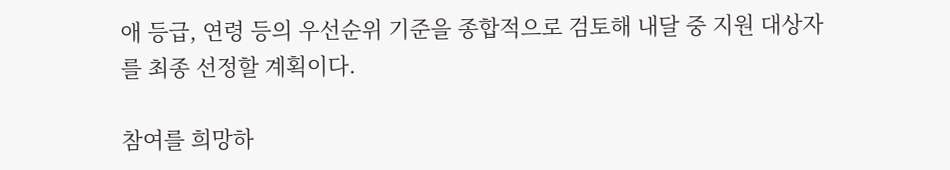애 등급, 연령 등의 우선순위 기준을 종합적으로 검토해 내달 중 지원 대상자를 최종 선정할 계획이다.

참여를 희망하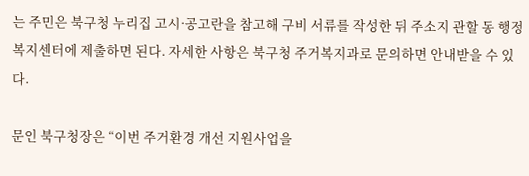는 주민은 북구청 누리집 고시·공고란을 참고해 구비 서류를 작성한 뒤 주소지 관할 동 행정복지센터에 제출하면 된다. 자세한 사항은 북구청 주거복지과로 문의하면 안내받을 수 있다.

문인 북구청장은 “이번 주거환경 개선 지원사업을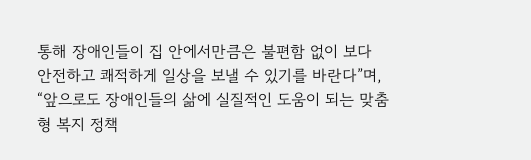통해 장애인들이 집 안에서만큼은 불편함 없이 보다 안전하고 쾌적하게 일상을 보낼 수 있기를 바란다”며, “앞으로도 장애인들의 삶에 실질적인 도움이 되는 맞춤형 복지 정책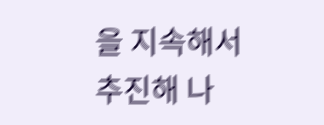을 지속해서 추진해 나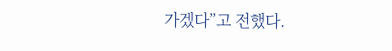가겠다”고 전했다.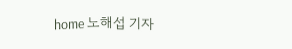home 노해섭 기자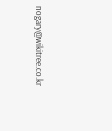nogary@wikitree.co.kr